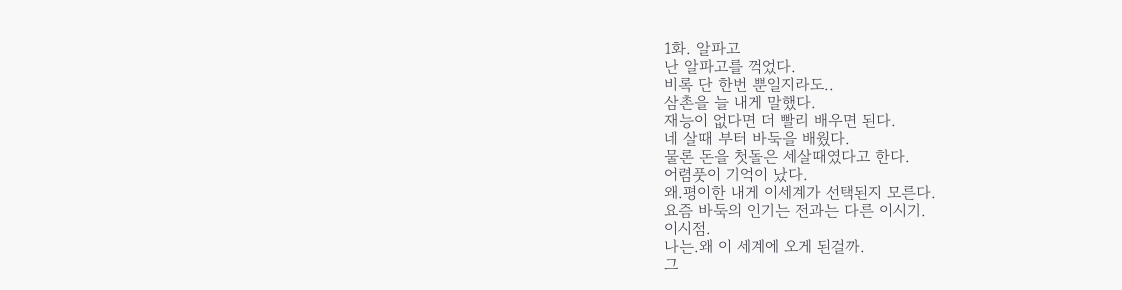1화. 알파고
난 알파고를 꺽었다.
비록 단 한번 뿐일지라도..
삼촌을 늘 내게 말했다.
재능이 없다면 더 빨리 배우면 된다.
네 살때 부터 바둑을 배웠다.
물론 돈을 첫돌은 세살때였다고 한다.
어렴풋이 기억이 났다.
왜.평이한 내게 이세계가 선택된지 모른다.
요즘 바둑의 인기는 전과는 다른 이시기.
이시점.
나는.왜 이 세계에 오게 된걸까.
그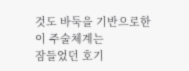것도 바둑을 기반으로한 이 주술체계는
잠들었던 호기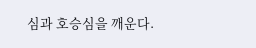심과 호승심을 깨운다.